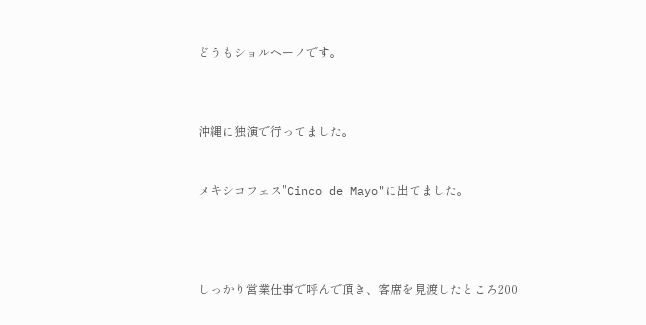どうもショルヘーノです。



沖縄に独演で行ってました。


メキシコフェス"Cinco de Mayo"に出てました。




しっかり営業仕事で呼んで頂き、客席を見渡したところ200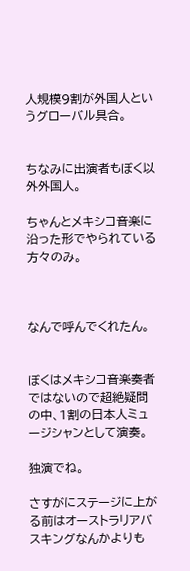人規模9割が外国人というグローバル具合。


ちなみに出演者もぼく以外外国人。

ちゃんとメキシコ音楽に沿った形でやられている方々のみ。



なんで呼んでくれたん。


ぼくはメキシコ音楽奏者ではないので超絶疑問の中、1割の日本人ミュージシャンとして演奏。

独演でね。

さすがにステージに上がる前はオーストラリアバスキングなんかよりも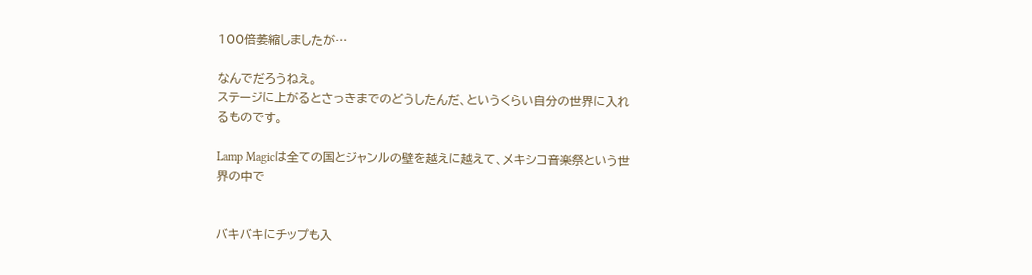100倍萎縮しましたが…

なんでだろうねえ。
ステージに上がるとさっきまでのどうしたんだ、というくらい自分の世界に入れるものです。

Lamp Magicは全ての国とジャンルの壁を越えに越えて、メキシコ音楽祭という世界の中で


バキバキにチップも入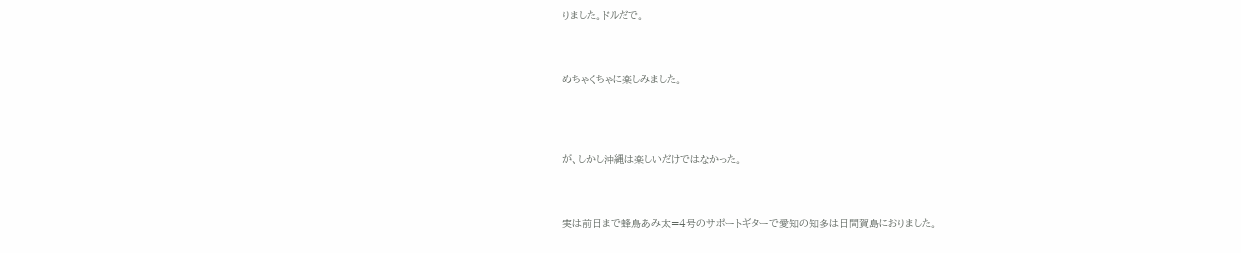りました。ドルだで。



めちゃくちゃに楽しみました。




が、しかし沖縄は楽しいだけではなかった。



実は前日まで蜂鳥あみ太=4号のサポートギターで愛知の知多は日間賀島におりました。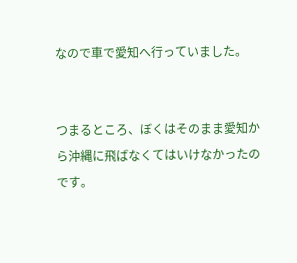なので車で愛知へ行っていました。


つまるところ、ぼくはそのまま愛知から沖縄に飛ばなくてはいけなかったのです。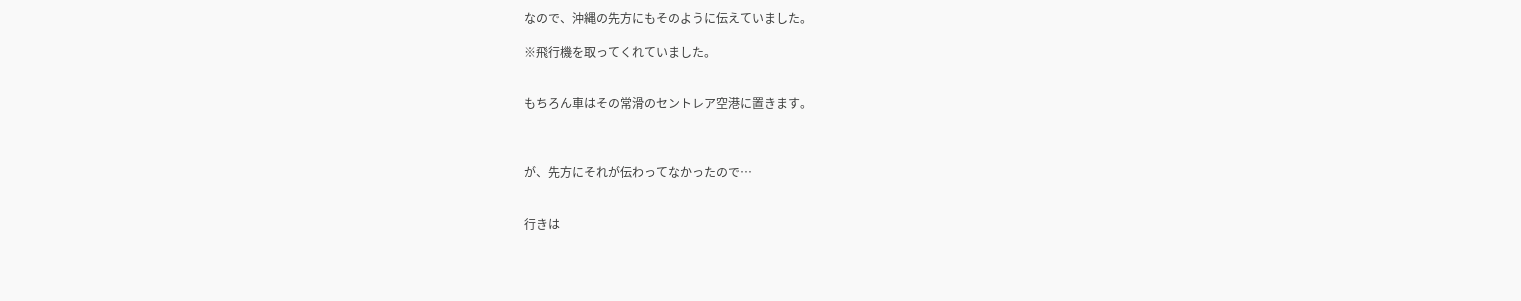なので、沖縄の先方にもそのように伝えていました。

※飛行機を取ってくれていました。


もちろん車はその常滑のセントレア空港に置きます。



が、先方にそれが伝わってなかったので…


行きは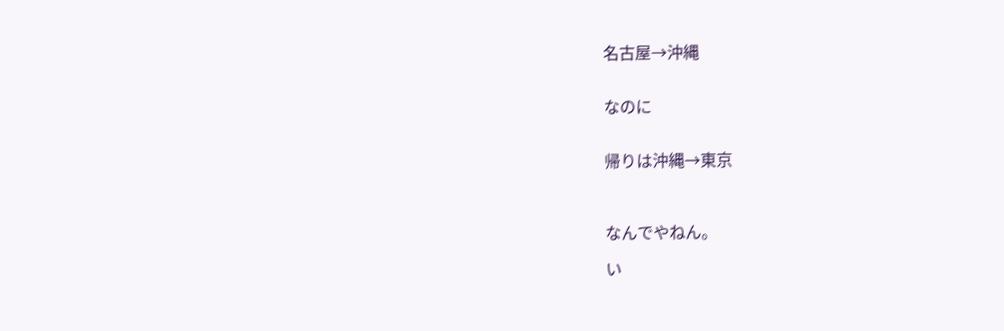名古屋→沖縄


なのに


帰りは沖縄→東京



なんでやねん。

い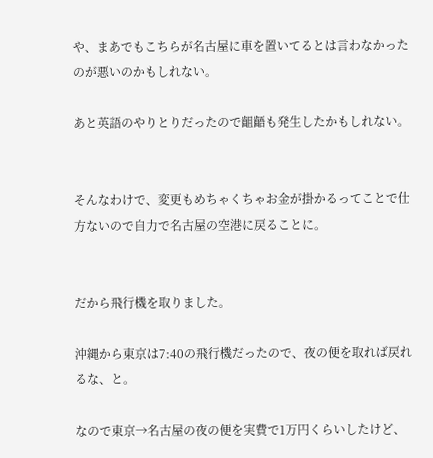や、まあでもこちらが名古屋に車を置いてるとは言わなかったのが悪いのかもしれない。

あと英語のやりとりだったので齟齬も発生したかもしれない。


そんなわけで、変更もめちゃくちゃお金が掛かるってことで仕方ないので自力で名古屋の空港に戻ることに。


だから飛行機を取りました。

沖縄から東京は7:40の飛行機だったので、夜の便を取れば戻れるな、と。

なので東京→名古屋の夜の便を実費で1万円くらいしたけど、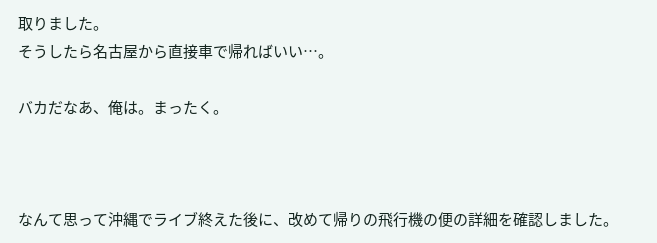取りました。
そうしたら名古屋から直接車で帰ればいい…。

バカだなあ、俺は。まったく。



なんて思って沖縄でライブ終えた後に、改めて帰りの飛行機の便の詳細を確認しました。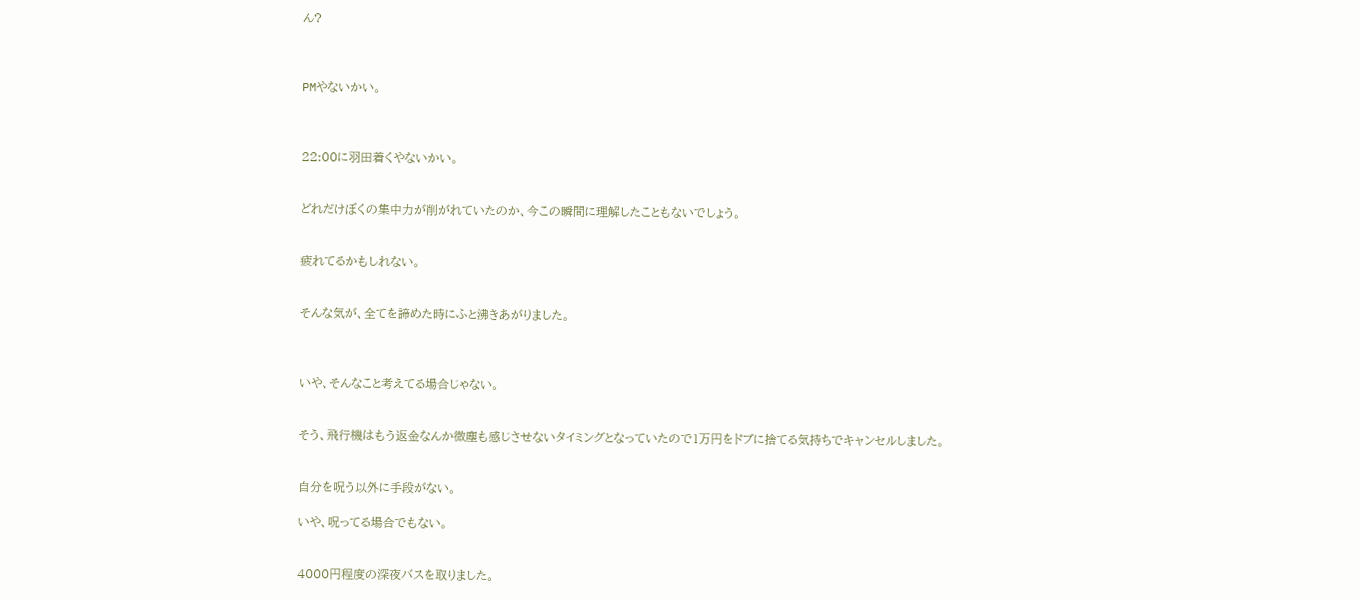ん?



PMやないかい。



22:00に羽田着くやないかい。


どれだけぼくの集中力が削がれていたのか、今この瞬間に理解したこともないでしょう。


疲れてるかもしれない。


そんな気が、全てを諦めた時にふと沸きあがりました。



いや、そんなこと考えてる場合じゃない。


そう、飛行機はもう返金なんか微塵も感じさせないタイミングとなっていたので1万円をドブに捨てる気持ちでキャンセルしました。


自分を呪う以外に手段がない。

いや、呪ってる場合でもない。


4000円程度の深夜バスを取りました。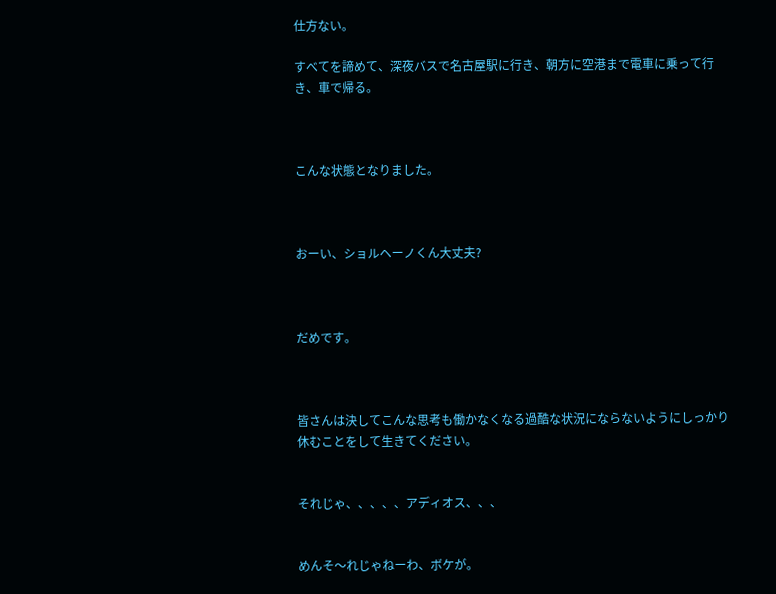仕方ない。

すべてを諦めて、深夜バスで名古屋駅に行き、朝方に空港まで電車に乗って行き、車で帰る。



こんな状態となりました。



おーい、ショルヘーノくん大丈夫?



だめです。



皆さんは決してこんな思考も働かなくなる過酷な状況にならないようにしっかり休むことをして生きてください。


それじゃ、、、、、アディオス、、、


めんそ〜れじゃねーわ、ボケが。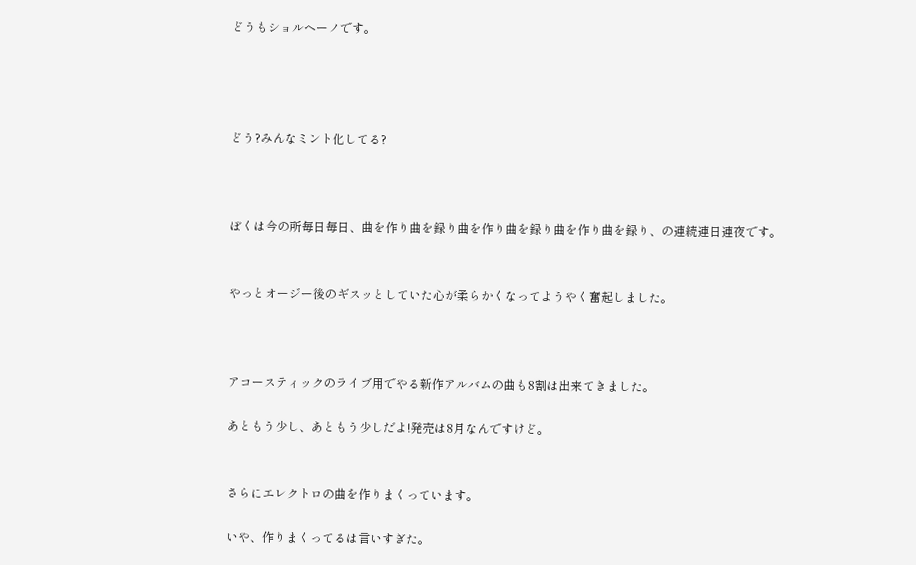どうもショルヘーノです。




どう?みんなミント化してる?



ぼくは今の所毎日毎日、曲を作り曲を録り曲を作り曲を録り曲を作り曲を録り、の連続連日連夜です。


やっとオージー後のギスッとしていた心が柔らかくなってようやく奮起しました。



アコースティックのライブ用でやる新作アルバムの曲も8割は出来てきました。

あともう少し、あともう少しだよ!発売は8月なんですけど。


さらにエレクトロの曲を作りまくっています。

いや、作りまくってるは言いすぎた。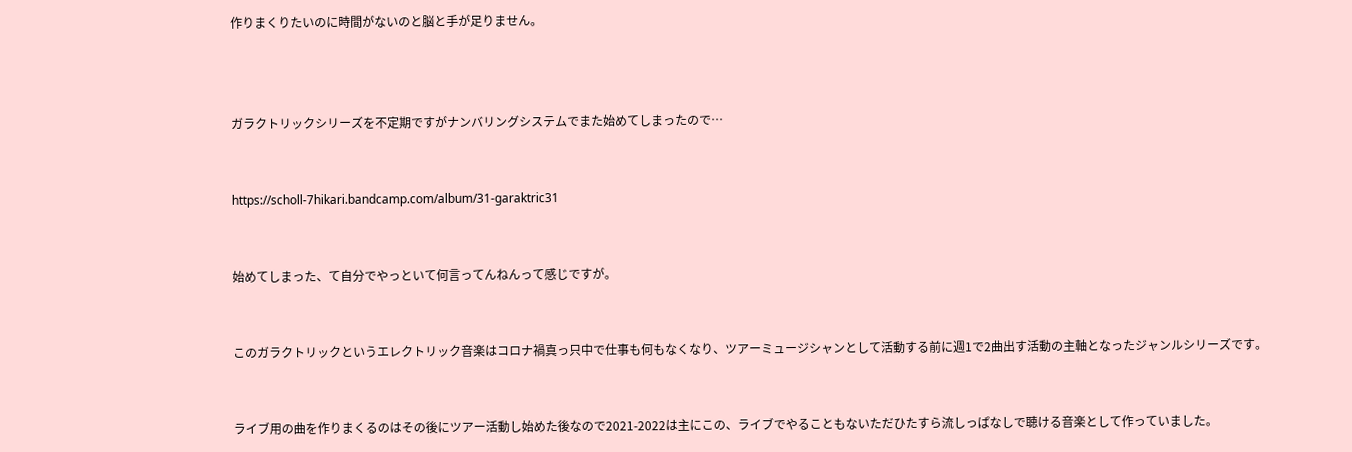作りまくりたいのに時間がないのと脳と手が足りません。



ガラクトリックシリーズを不定期ですがナンバリングシステムでまた始めてしまったので…


https://scholl-7hikari.bandcamp.com/album/31-garaktric31


始めてしまった、て自分でやっといて何言ってんねんって感じですが。


このガラクトリックというエレクトリック音楽はコロナ禍真っ只中で仕事も何もなくなり、ツアーミュージシャンとして活動する前に週1で2曲出す活動の主軸となったジャンルシリーズです。


ライブ用の曲を作りまくるのはその後にツアー活動し始めた後なので2021-2022は主にこの、ライブでやることもないただひたすら流しっぱなしで聴ける音楽として作っていました。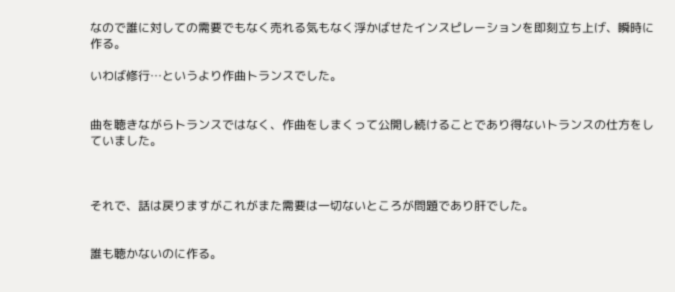なので誰に対しての需要でもなく売れる気もなく浮かばせたインスピレーションを即刻立ち上げ、瞬時に作る。

いわば修行…というより作曲トランスでした。


曲を聴きながらトランスではなく、作曲をしまくって公開し続けることであり得ないトランスの仕方をしていました。



それで、話は戻りますがこれがまた需要は一切ないところが問題であり肝でした。


誰も聴かないのに作る。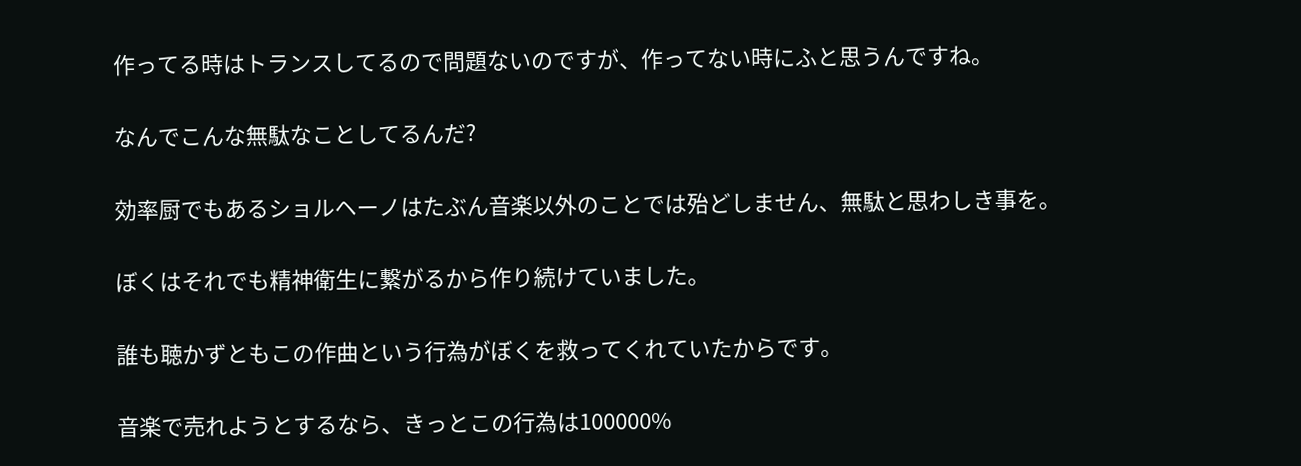作ってる時はトランスしてるので問題ないのですが、作ってない時にふと思うんですね。


なんでこんな無駄なことしてるんだ?


効率厨でもあるショルヘーノはたぶん音楽以外のことでは殆どしません、無駄と思わしき事を。


ぼくはそれでも精神衛生に繋がるから作り続けていました。


誰も聴かずともこの作曲という行為がぼくを救ってくれていたからです。


音楽で売れようとするなら、きっとこの行為は100000%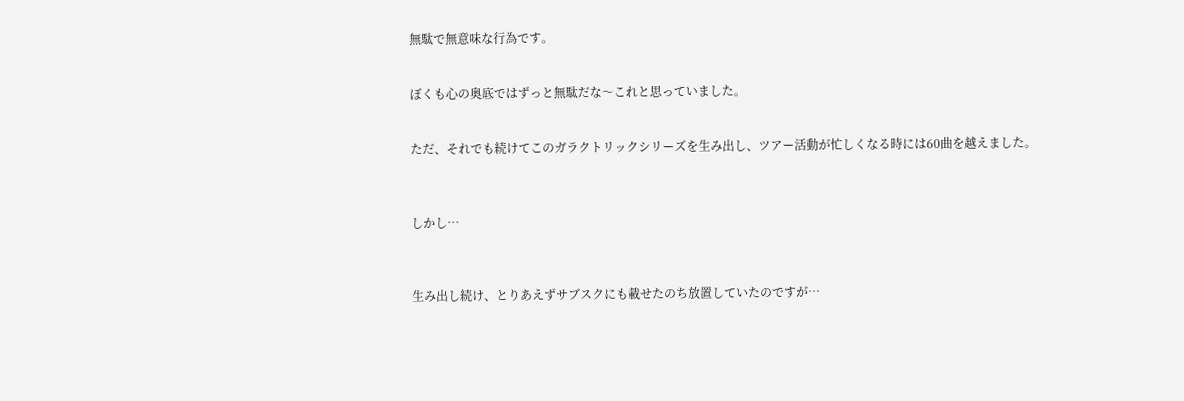無駄で無意味な行為です。


ぼくも心の奥底ではずっと無駄だな〜これと思っていました。


ただ、それでも続けてこのガラクトリックシリーズを生み出し、ツアー活動が忙しくなる時には60曲を越えました。



しかし…



生み出し続け、とりあえずサブスクにも載せたのち放置していたのですが…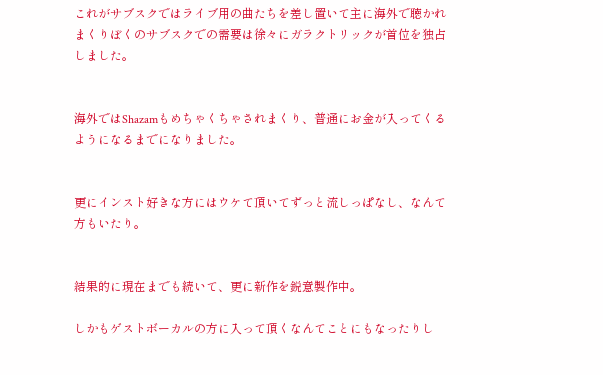これがサブスクではライブ用の曲たちを差し置いて主に海外で聴かれまくりぼくのサブスクでの需要は徐々にガラクトリックが首位を独占しました。


海外ではShazamもめちゃくちゃされまくり、普通にお金が入ってくるようになるまでになりました。


更にインスト好きな方にはウケて頂いてずっと流しっぱなし、なんて方もいたり。


結果的に現在までも続いて、更に新作を鋭意製作中。

しかもゲストボーカルの方に入って頂くなんてことにもなったりし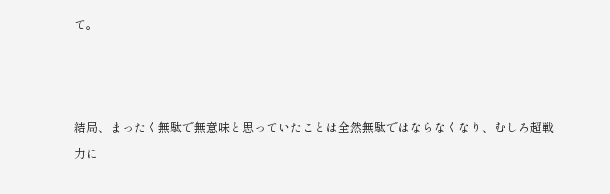て。



結局、まったく無駄で無意味と思っていたことは全然無駄ではならなくなり、むしろ超戦力に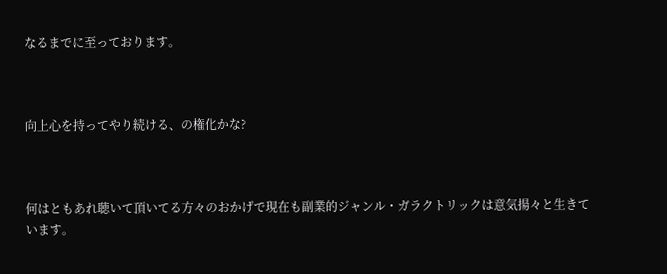なるまでに至っております。



向上心を持ってやり続ける、の権化かな?



何はともあれ聴いて頂いてる方々のおかげで現在も副業的ジャンル・ガラクトリックは意気揚々と生きています。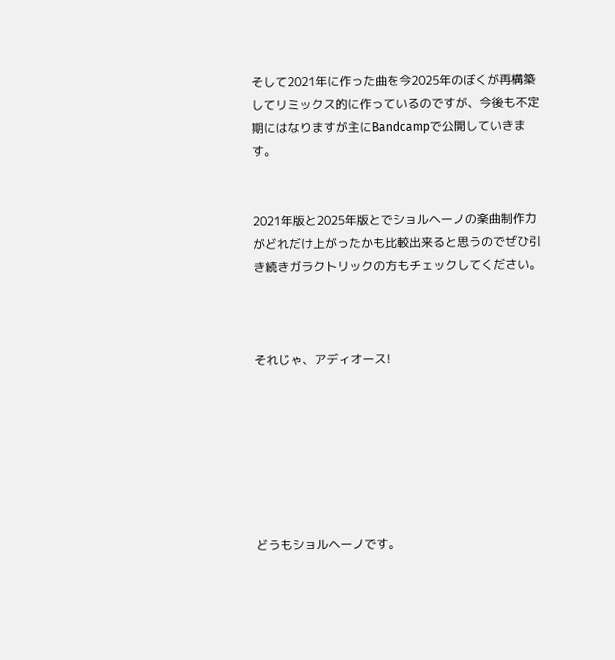そして2021年に作った曲を今2025年のぼくが再構築してリミックス的に作っているのですが、今後も不定期にはなりますが主にBandcampで公開していきます。


2021年版と2025年版とでショルヘーノの楽曲制作力がどれだけ上がったかも比較出来ると思うのでぜひ引き続きガラクトリックの方もチェックしてください。



それじゃ、アディオース!







どうもショルヘーノです。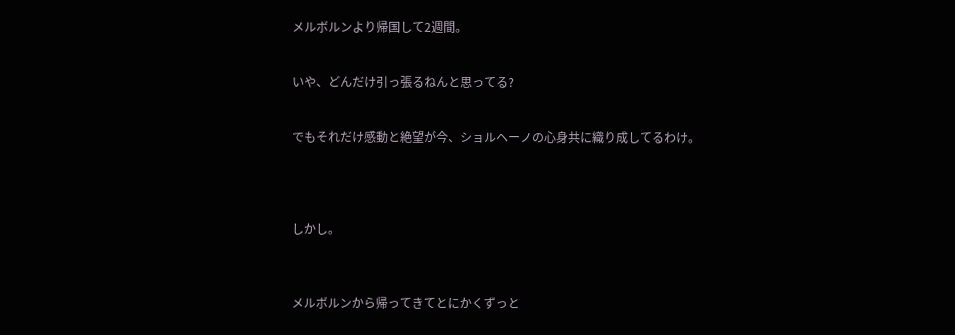メルボルンより帰国して2週間。


いや、どんだけ引っ張るねんと思ってる?


でもそれだけ感動と絶望が今、ショルヘーノの心身共に織り成してるわけ。




しかし。



メルボルンから帰ってきてとにかくずっと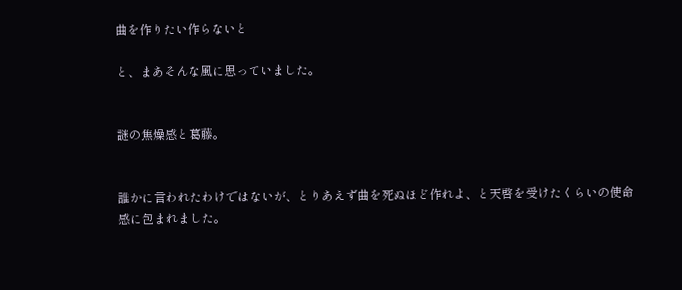曲を作りたい作らないと

と、まあそんな風に思っていました。


謎の焦燥感と葛藤。


誰かに言われたわけではないが、とりあえず曲を死ぬほど作れよ、と天啓を受けたくらいの使命感に包まれました。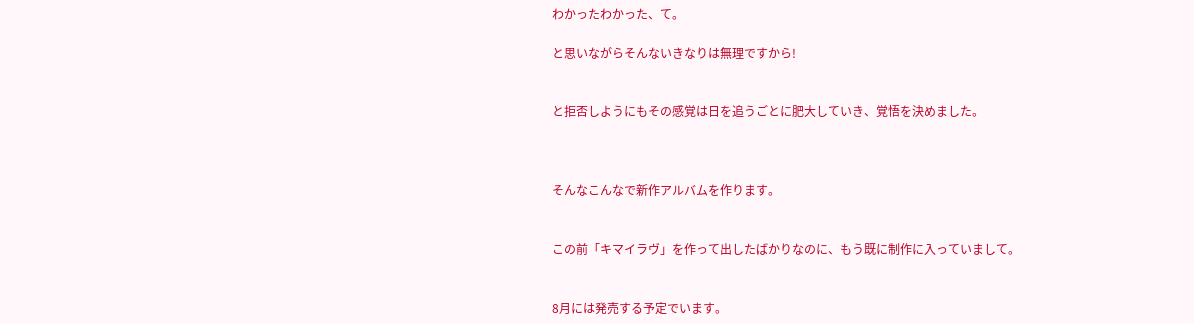わかったわかった、て。

と思いながらそんないきなりは無理ですから!


と拒否しようにもその感覚は日を追うごとに肥大していき、覚悟を決めました。



そんなこんなで新作アルバムを作ります。


この前「キマイラヴ」を作って出したばかりなのに、もう既に制作に入っていまして。


8月には発売する予定でいます。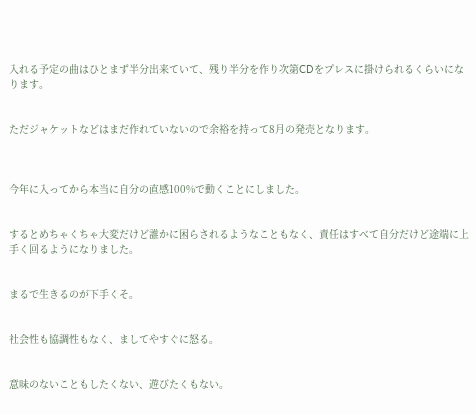入れる予定の曲はひとまず半分出来ていて、残り半分を作り次第CDをプレスに掛けられるくらいになります。


ただジャケットなどはまだ作れていないので余裕を持って8月の発売となります。



今年に入ってから本当に自分の直感100%で動くことにしました。


するとめちゃくちゃ大変だけど誰かに困らされるようなこともなく、責任はすべて自分だけど途端に上手く回るようになりました。


まるで生きるのが下手くそ。


社会性も協調性もなく、ましてやすぐに怒る。


意味のないこともしたくない、遊びたくもない。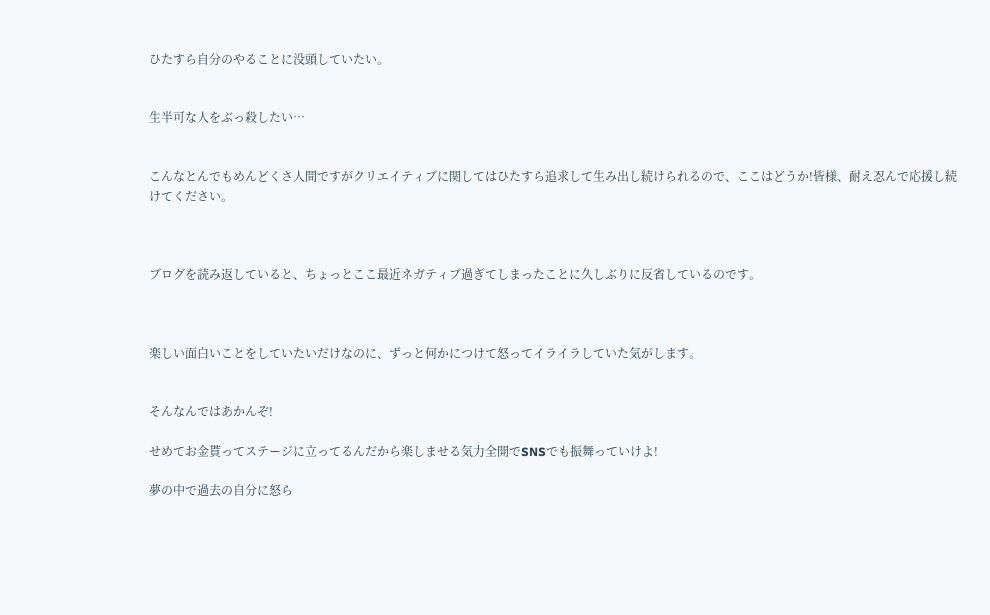ひたすら自分のやることに没頭していたい。


生半可な人をぶっ殺したい…


こんなとんでもめんどくさ人間ですがクリエイティブに関してはひたすら追求して生み出し続けられるので、ここはどうか!皆様、耐え忍んで応援し続けてください。



ブログを読み返していると、ちょっとここ最近ネガティブ過ぎてしまったことに久しぶりに反省しているのです。



楽しい面白いことをしていたいだけなのに、ずっと何かにつけて怒ってイライラしていた気がします。


そんなんではあかんぞ!

せめてお金貰ってステージに立ってるんだから楽しませる気力全開でSNSでも振舞っていけよ!

夢の中で過去の自分に怒ら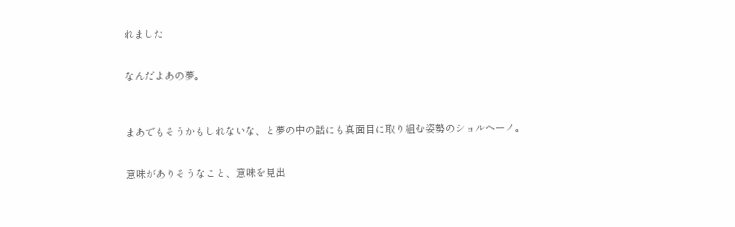れました


なんだよあの夢。



まあでもそうかもしれないな、と夢の中の話にも真面目に取り組む姿勢のショルヘーノ。


意味がありそうなこと、意味を見出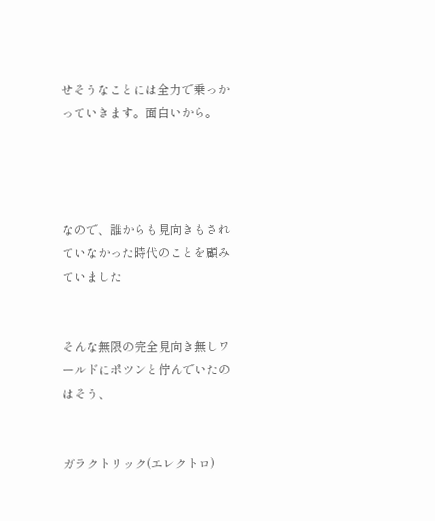せそうなことには全力で乗っかっていきます。面白いから。




なので、誰からも見向きもされていなかった時代のことを顧みていました


そんな無限の完全見向き無しワールドにポツンと佇んでいたのはそう、


ガラクトリック(エレクトロ)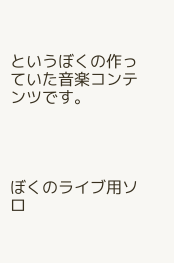というぼくの作っていた音楽コンテンツです。




ぼくのライブ用ソロ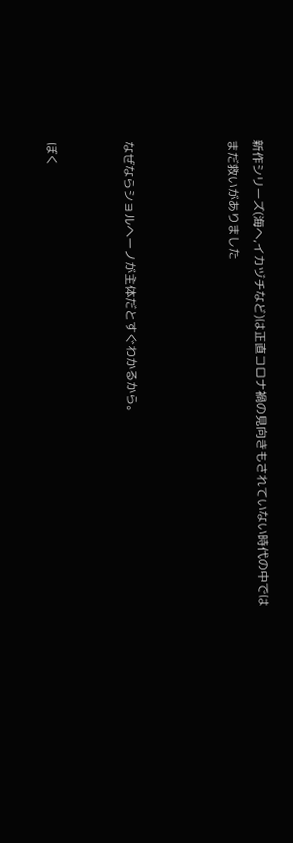新作シリーズ(海へ,イカヅチなど)は正直コロナ禍の見向きもされていない時代の中ではまだ救いがありました



なぜならショルヘーノが主体だとすぐわかるから。


ぼく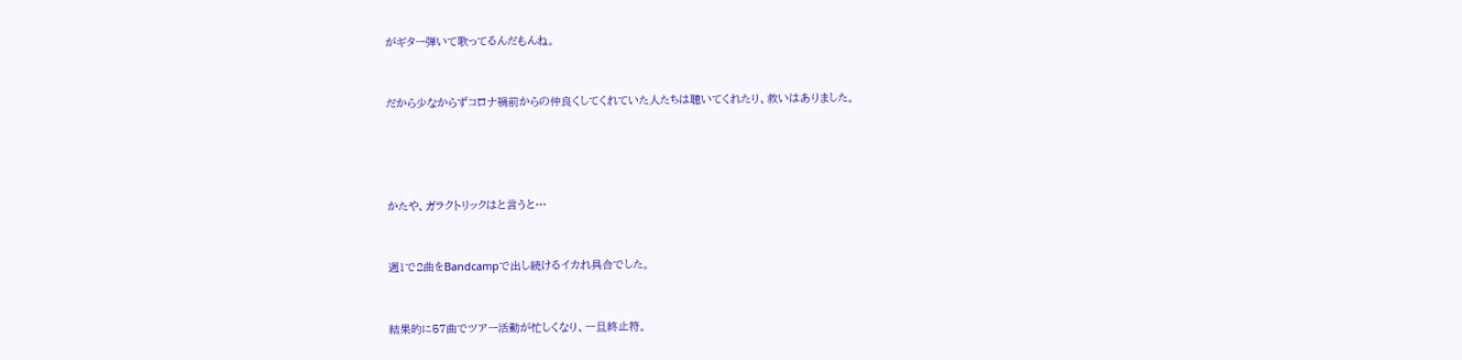がギター弾いて歌ってるんだもんね。


だから少なからずコロナ禍前からの仲良くしてくれていた人たちは聴いてくれたり、救いはありました。




かたや、ガラクトリックはと言うと…


週1で2曲をBandcampで出し続けるイカれ具合でした。


結果的に57曲でツアー活動が忙しくなり、一旦終止符。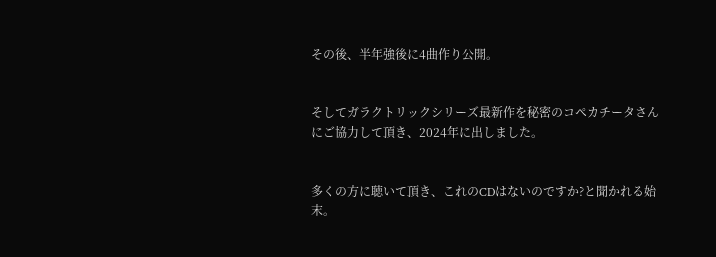その後、半年強後に4曲作り公開。


そしてガラクトリックシリーズ最新作を秘密のコペカチータさんにご協力して頂き、2024年に出しました。


多くの方に聴いて頂き、これのCDはないのですか?と聞かれる始末。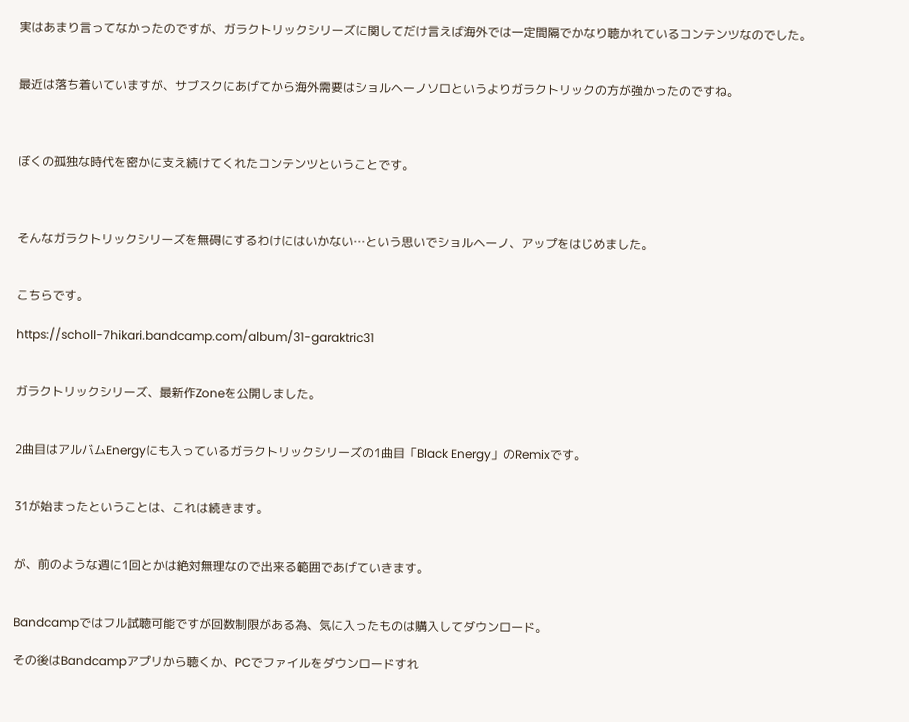実はあまり言ってなかったのですが、ガラクトリックシリーズに関してだけ言えば海外では一定間隔でかなり聴かれているコンテンツなのでした。


最近は落ち着いていますが、サブスクにあげてから海外需要はショルヘーノソロというよりガラクトリックの方が強かったのですね。



ぼくの孤独な時代を密かに支え続けてくれたコンテンツということです。



そんなガラクトリックシリーズを無碍にするわけにはいかない…という思いでショルヘーノ、アップをはじめました。


こちらです。

https://scholl-7hikari.bandcamp.com/album/31-garaktric31


ガラクトリックシリーズ、最新作Zoneを公開しました。


2曲目はアルバムEnergyにも入っているガラクトリックシリーズの1曲目「Black Energy」のRemixです。


31が始まったということは、これは続きます。


が、前のような週に1回とかは絶対無理なので出来る範囲であげていきます。


Bandcampではフル試聴可能ですが回数制限がある為、気に入ったものは購入してダウンロード。

その後はBandcampアプリから聴くか、PCでファイルをダウンロードすれ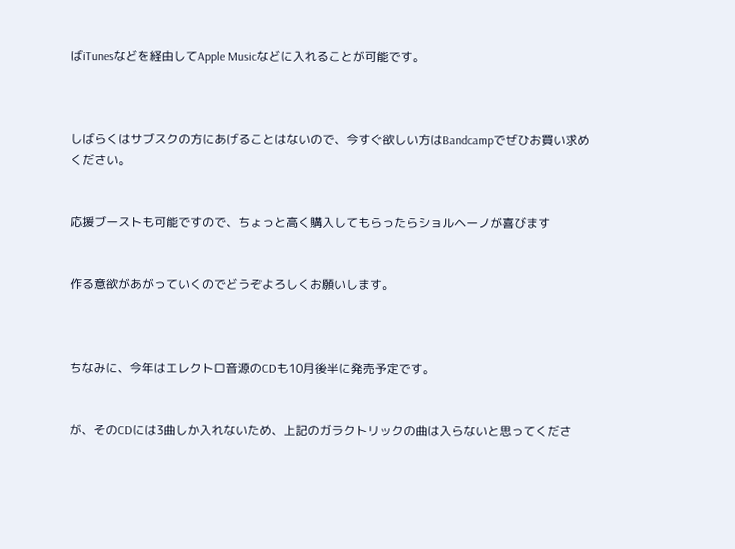ばiTunesなどを経由してApple Musicなどに入れることが可能です。



しばらくはサブスクの方にあげることはないので、今すぐ欲しい方はBandcampでぜひお買い求めください。


応援ブーストも可能ですので、ちょっと高く購入してもらったらショルヘーノが喜びます


作る意欲があがっていくのでどうぞよろしくお願いします。



ちなみに、今年はエレクトロ音源のCDも10月後半に発売予定です。


が、そのCDには3曲しか入れないため、上記のガラクトリックの曲は入らないと思ってくださ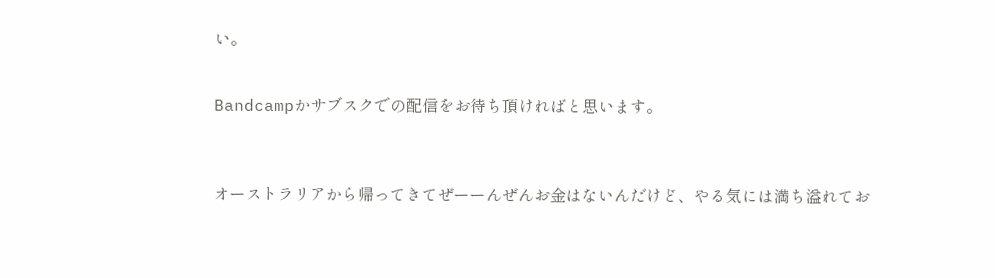い。


Bandcampかサブスクでの配信をお待ち頂ければと思います。



オーストラリアから帰ってきてぜーーんぜんお金はないんだけど、やる気には満ち溢れてお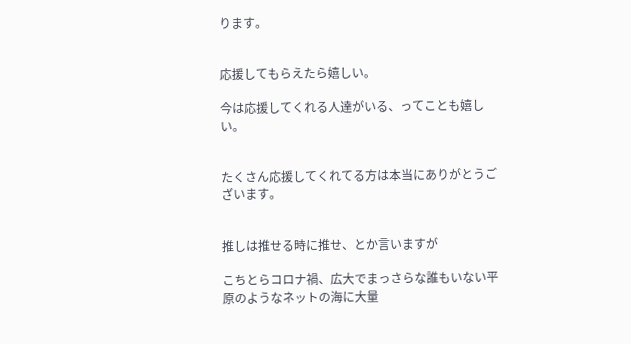ります。


応援してもらえたら嬉しい。

今は応援してくれる人達がいる、ってことも嬉しい。


たくさん応援してくれてる方は本当にありがとうございます。


推しは推せる時に推せ、とか言いますが

こちとらコロナ禍、広大でまっさらな誰もいない平原のようなネットの海に大量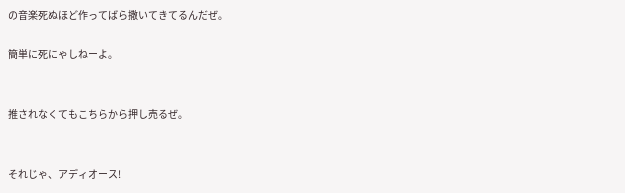の音楽死ぬほど作ってばら撒いてきてるんだぜ。

簡単に死にゃしねーよ。


推されなくてもこちらから押し売るぜ。


それじゃ、アディオース!